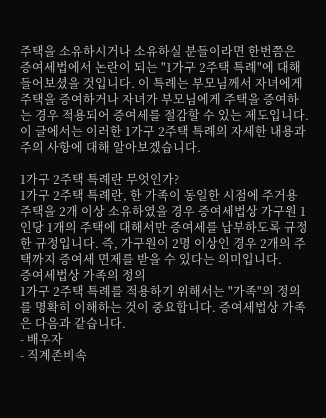주택을 소유하시거나 소유하실 분들이라면 한번쯤은 증여세법에서 논란이 되는 "1가구 2주택 특례"에 대해 들어보셨을 것입니다. 이 특례는 부모님께서 자녀에게 주택을 증여하거나 자녀가 부모님에게 주택을 증여하는 경우 적용되어 증여세를 절감할 수 있는 제도입니다. 이 글에서는 이러한 1가구 2주택 특례의 자세한 내용과 주의 사항에 대해 알아보겠습니다.

1가구 2주택 특례란 무엇인가?
1가구 2주택 특례란, 한 가족이 동일한 시점에 주거용 주택을 2개 이상 소유하였을 경우 증여세법상 가구원 1인당 1개의 주택에 대해서만 증여세를 납부하도록 규정한 규정입니다. 즉, 가구원이 2명 이상인 경우 2개의 주택까지 증여세 면제를 받을 수 있다는 의미입니다.
증여세법상 가족의 정의
1가구 2주택 특례를 적용하기 위해서는 "가족"의 정의를 명확히 이해하는 것이 중요합니다. 증여세법상 가족은 다음과 같습니다.
- 배우자
- 직계존비속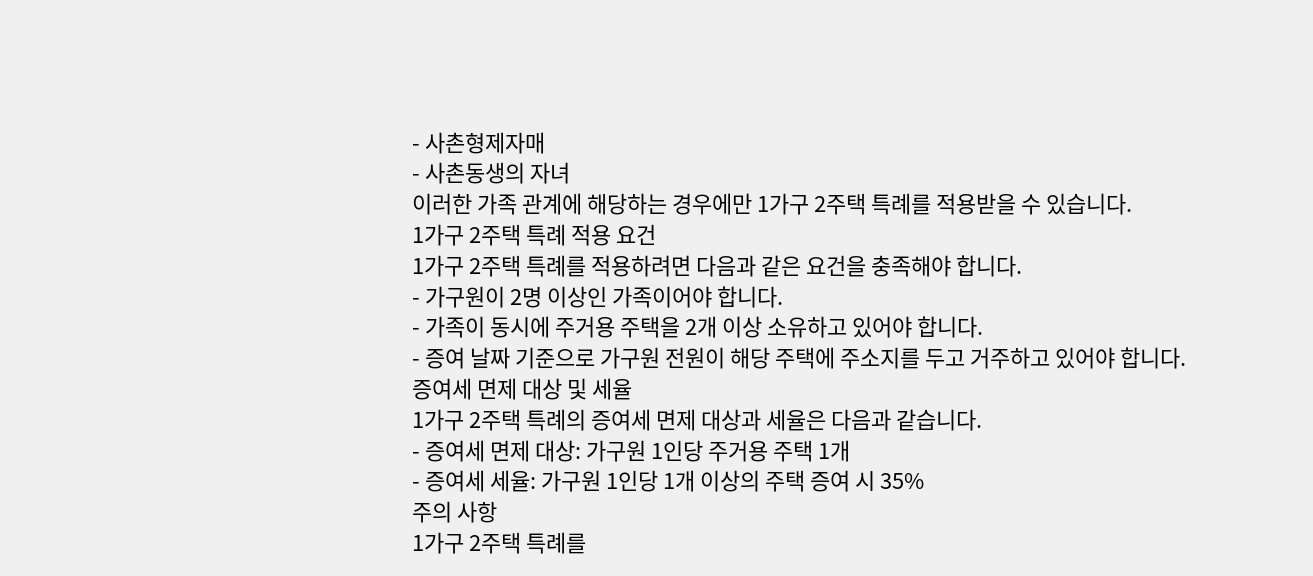- 사촌형제자매
- 사촌동생의 자녀
이러한 가족 관계에 해당하는 경우에만 1가구 2주택 특례를 적용받을 수 있습니다.
1가구 2주택 특례 적용 요건
1가구 2주택 특례를 적용하려면 다음과 같은 요건을 충족해야 합니다.
- 가구원이 2명 이상인 가족이어야 합니다.
- 가족이 동시에 주거용 주택을 2개 이상 소유하고 있어야 합니다.
- 증여 날짜 기준으로 가구원 전원이 해당 주택에 주소지를 두고 거주하고 있어야 합니다.
증여세 면제 대상 및 세율
1가구 2주택 특례의 증여세 면제 대상과 세율은 다음과 같습니다.
- 증여세 면제 대상: 가구원 1인당 주거용 주택 1개
- 증여세 세율: 가구원 1인당 1개 이상의 주택 증여 시 35%
주의 사항
1가구 2주택 특례를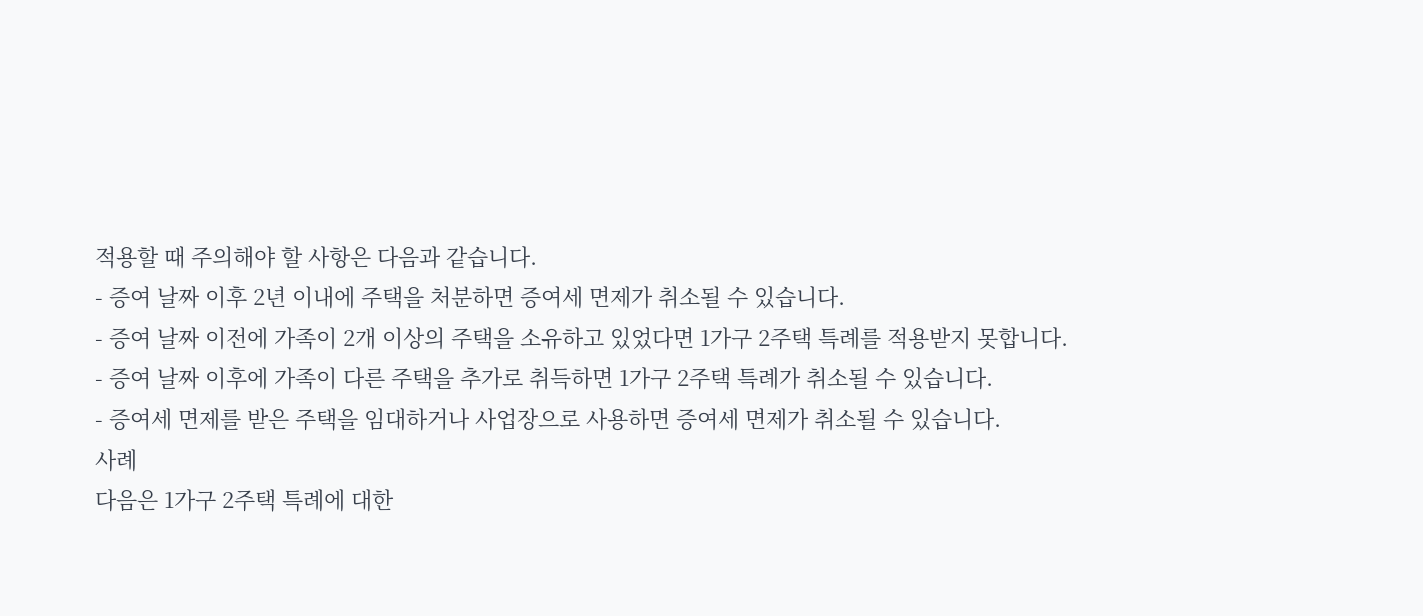적용할 때 주의해야 할 사항은 다음과 같습니다.
- 증여 날짜 이후 2년 이내에 주택을 처분하면 증여세 면제가 취소될 수 있습니다.
- 증여 날짜 이전에 가족이 2개 이상의 주택을 소유하고 있었다면 1가구 2주택 특례를 적용받지 못합니다.
- 증여 날짜 이후에 가족이 다른 주택을 추가로 취득하면 1가구 2주택 특례가 취소될 수 있습니다.
- 증여세 면제를 받은 주택을 임대하거나 사업장으로 사용하면 증여세 면제가 취소될 수 있습니다.
사례
다음은 1가구 2주택 특례에 대한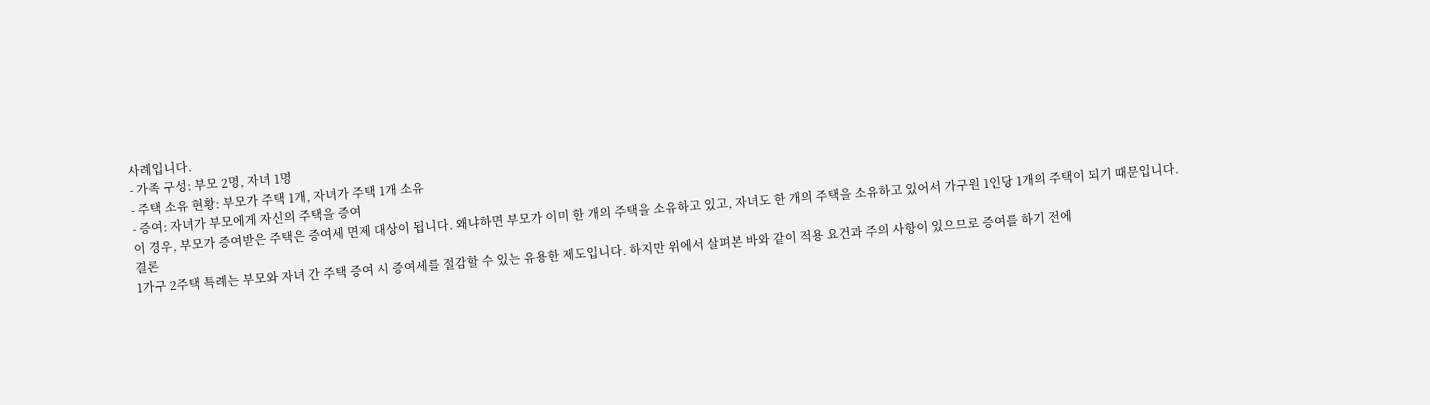사례입니다.
- 가족 구성: 부모 2명, 자녀 1명
- 주택 소유 현황: 부모가 주택 1개, 자녀가 주택 1개 소유
- 증여: 자녀가 부모에게 자신의 주택을 증여
이 경우, 부모가 증여받은 주택은 증여세 면제 대상이 됩니다. 왜냐하면 부모가 이미 한 개의 주택을 소유하고 있고, 자녀도 한 개의 주택을 소유하고 있어서 가구원 1인당 1개의 주택이 되기 때문입니다.
결론
1가구 2주택 특례는 부모와 자녀 간 주택 증여 시 증여세를 절감할 수 있는 유용한 제도입니다. 하지만 위에서 살펴본 바와 같이 적용 요건과 주의 사항이 있으므로 증여를 하기 전에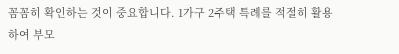꼼꼼히 확인하는 것이 중요합니다. 1가구 2주택 특례를 적절히 활용하여 부모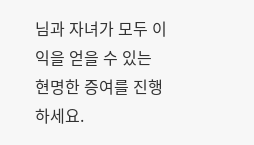님과 자녀가 모두 이익을 얻을 수 있는 현명한 증여를 진행하세요.